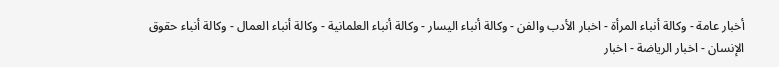أخبار عامة - وكالة أنباء المرأة - اخبار الأدب والفن - وكالة أنباء اليسار - وكالة أنباء العلمانية - وكالة أنباء العمال - وكالة أنباء حقوق الإنسان - اخبار الرياضة - اخبار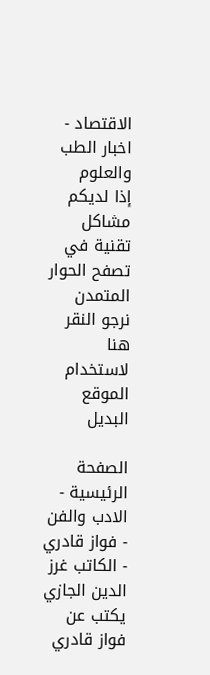الاقتصاد - اخبار الطب والعلوم
إذا لديكم مشاكل تقنية في تصفح الحوار المتمدن نرجو النقر هنا لاستخدام الموقع البديل

الصفحة الرئيسية - الادب والفن - فواز قادري - الكاتب غرز الدين الجازي يكتب عن فواز قادري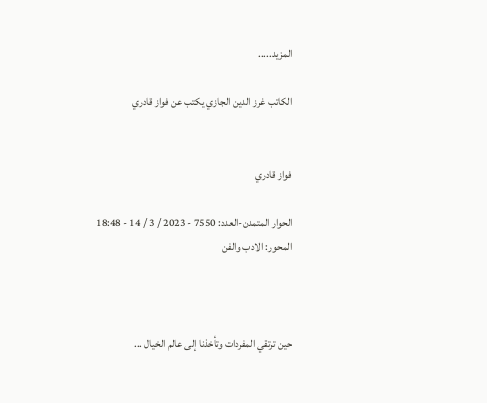المزيد.....

الكاتب غرز الدين الجازي يكتب عن فواز قادري


فواز قادري

الحوار المتمدن-العدد: 7550 - 2023 / 3 / 14 - 18:48
المحور: الادب والفن



حين ترتقي المفردات وتأخذنا إلى عالم الخيال ...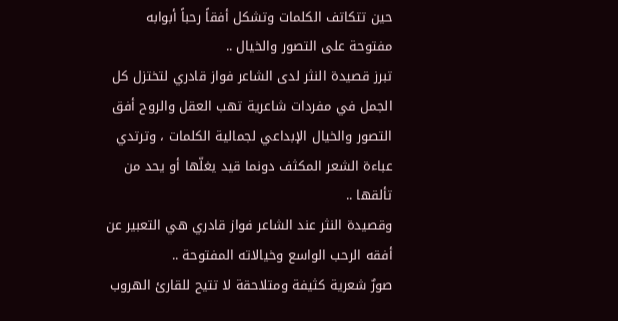حين تتكاتف الكلمات وتشكل أفقاً رحباً أبوابه مفتوحة على التصور والخيال ..
تبرز قصيدة النثر لدى الشاعر فواز قادري لتختزل كل الجمل في مفردات شاعرية تهب العقل والروح أفق التصور والخيال الإبداعي لجمالية الكلمات ، وترتدي عباءة الشعر المكثف دونما قيد يغلّها أو يحد من تألقها ..
وقصيدة النثر عند الشاعر فواز قادري هي التعبير عن أفقه الرحب الواسع وخيالاته المفتوحة ..
صورٌ شعرية كثيفة ومتلاحقة لا تتيح للقارئ الهروب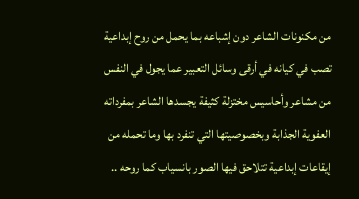من مكنونات الشاعر دون إشباعه بما يحمل من روح إبداعية تصب في كيانه في أرقى وسائل التعبير عما يجول في النفس من مشاعر وأحاسيس مختزلة كثيفة يجسدها الشاعر بمفرداته العفوية الجذابة وبخصوصيتها التي تنفرد بها وما تحمله من إيقاعات إبداعية تتلاحق فيها الصور بانسياب كما روحه ..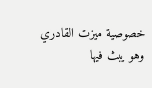خصوصية ميزت القادري وهو يبث فيها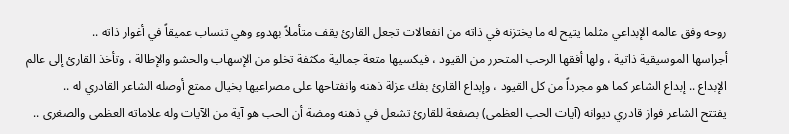روحه وفق عالمه الإبداعي مثلما يتيح له ما يختزنه في ذاته من انفعالات تجعل القارئ يقف متأملاً بهدوء وهي تنساب عميقاً في أغوار ذاته ..
أجراسها الموسيقية ذاتية ، ولها أفقها الرحب المتحرر من القيود ، فيكسيها متعة جمالية مكثفة تخلو من الإسهاب والحشو والإطالة ، وتأخذ القارئ إلى عالم الإبداع .. إبداع الشاعر كما هو مجرداً من كل القيود ، وإبداع القارئ بفك عزلة ذهنه وانفتاحها على مصراعيها بخيال ممتع أوصله الشاعر القادري له ..
يفتتح الشاعر فواز قادري ديوانه (آيات الحب العظمى) بصفعة للقارئ تشعل في ذهنه ومضة أن الحب هو آية من الآيات وله علاماته العظمى والصغرى ..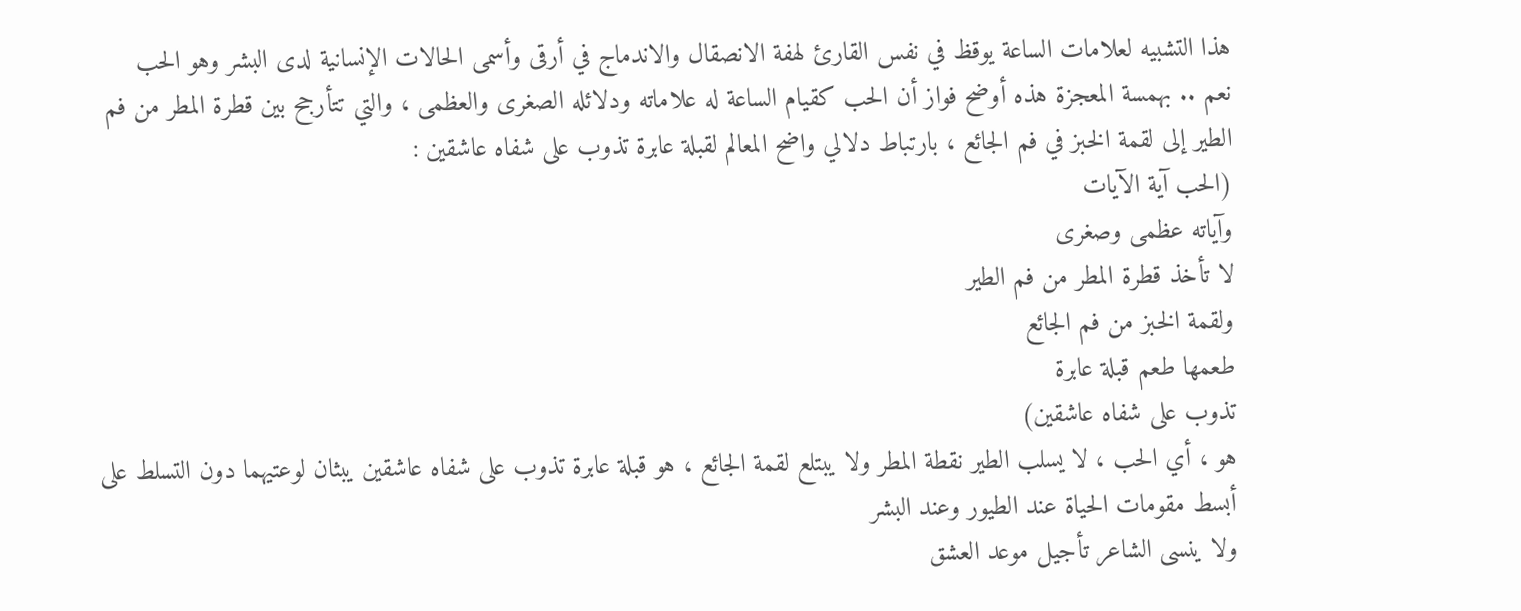هذا التشبيه لعلامات الساعة يوقظ في نفس القارئ لهفة الانصقال والاندماج في أرقى وأسمى الحالات الإنسانية لدى البشر وهو الحب
نعم .. بهمسة المعجزة هذه أوضح فواز أن الحب كقيام الساعة له علاماته ودلائله الصغرى والعظمى ، والتي تتأرجح بين قطرة المطر من فم الطير إلى لقمة الخبز في فم الجائع ، بارتباط دلالي واضح المعالم لقبلة عابرة تذوب على شفاه عاشقين :
(الحب آية الآيات
وآياته عظمى وصغرى
لا تأخذ قطرة المطر من فم الطير
ولقمة الخبز من فم الجائع
طعمها طعم قبلة عابرة
تذوب على شفاه عاشقين)
هو ، أي الحب ، لا يسلب الطير نقطة المطر ولا يبتلع لقمة الجائع ، هو قبلة عابرة تذوب على شفاه عاشقين يبثان لوعتيهما دون التسلط على أبسط مقومات الحياة عند الطيور وعند البشر
ولا ينسى الشاعر تأجيل موعد العشق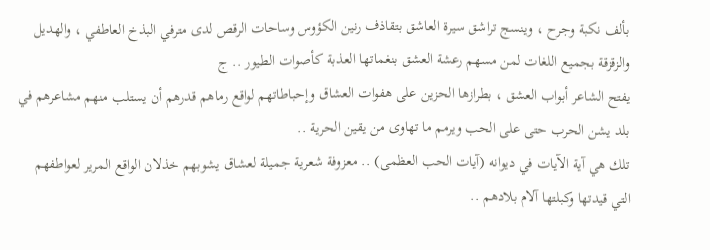بألف نكبة وجرح ، وينسج تراشق سيرة العاشق بتقاذف رنين الكؤوس وساحات الرقص لدى مترفي البذخ العاطفي ، والهديل والزقزقة بجميع اللغات لمن مسهم رعشة العشق بنغماتها العذبة كأصوات الطيور .. ج
يفتح الشاعر أبواب العشق ، بطرازها الحزين على هفوات العشاق وإحباطاتهم لواقع رماهم قدرهم أن يستلب منهم مشاعرهم في بلد يشن الحرب حتى على الحب ويرمم ما تهاوى من يقين الحرية ..
تلك هي آية الآيات في ديوانه (آيات الحب العظمى) .. معزوفة شعرية جميلة لعشاق يشوبهم خذلان الواقع المرير لعواطفهم التي قيدتها وكبلتها آلام بلادهم ..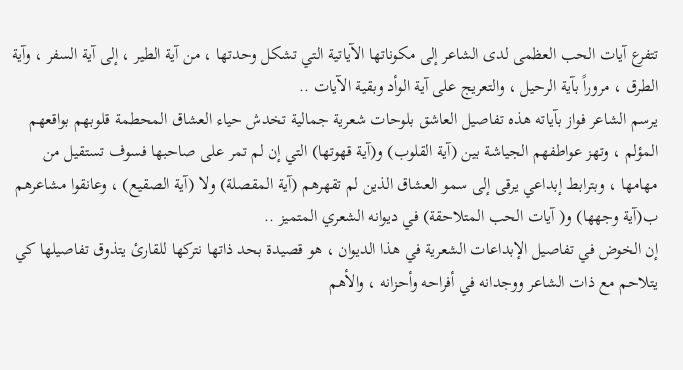تتفرع آيات الحب العظمى لدى الشاعر إلى مكوناتها الآياتية التي تشكل وحدتها ، من آية الطير ، إلى آية السفر ، وآية الطرق ، مروراً بآية الرحيل ، والتعريج على آية الوأد وبقية الآيات ..
يرسم الشاعر فواز بآياته هذه تفاصيل العاشق بلوحات شعرية جمالية تخدش حياء العشاق المحطمة قلوبهم بواقعهم المؤلم ، وتهز عواطفهم الجياشة بين (آية القلوب) و(آية قهوتها) التي إن لم تمر على صاحبها فسوف تستقيل من مهامها ، وبترابط إبداعي يرقى إلى سمو العشاق الذين لم تقهرهم (آية المقصلة) ولا (آية الصقيع) ، وعانقوا مشاعرهم ب(آية وجهها) و( آيات الحب المتلاحقة) في ديوانه الشعري المتميز ..
إن الخوض في تفاصيل الإبداعات الشعرية في هذا الديوان ، هو قصيدة بحد ذاتها نتركها للقارئ يتذوق تفاصيلها كي يتلاحم مع ذات الشاعر ووجدانه في أفراحه وأحزانه ، والأهم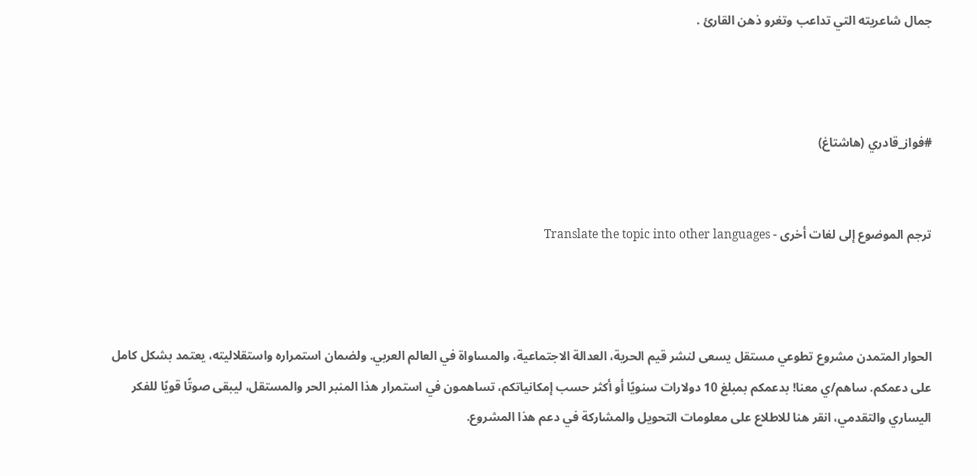جمال شاعريته التي تداعب وتغرو ذهن القارئ .



#فواز_قادري (هاشتاغ)


ترجم الموضوع إلى لغات أخرى - Translate the topic into other languages



الحوار المتمدن مشروع تطوعي مستقل يسعى لنشر قيم الحرية، العدالة الاجتماعية، والمساواة في العالم العربي. ولضمان استمراره واستقلاليته، يعتمد بشكل كامل على دعمكم. ساهم/ي معنا! بدعمكم بمبلغ 10 دولارات سنويًا أو أكثر حسب إمكانياتكم، تساهمون في استمرار هذا المنبر الحر والمستقل، ليبقى صوتًا قويًا للفكر اليساري والتقدمي، انقر هنا للاطلاع على معلومات التحويل والمشاركة في دعم هذا المشروع.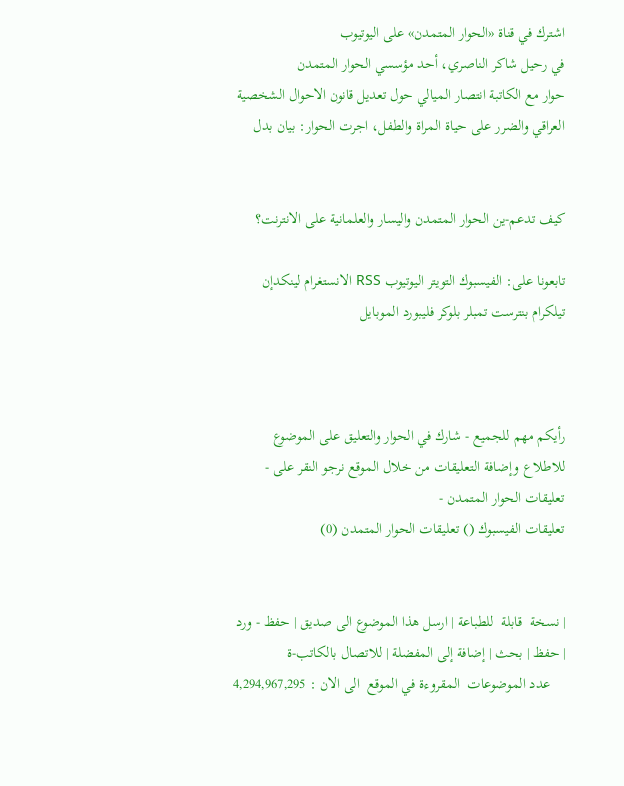اشترك في قناة «الحوار المتمدن» على اليوتيوب
في رحيل شاكر الناصري، أحد مؤسسي الحوار المتمدن
حوار مع الكاتبة انتصار الميالي حول تعديل قانون الاحوال الشخصية العراقي والضرر على حياة المراة والطفل، اجرت الحوار: بيان بدل


كيف تدعم-ين الحوار المتمدن واليسار والعلمانية على الانترنت؟

تابعونا على: الفيسبوك التويتر اليوتيوب RSS الانستغرام لينكدإن تيلكرام بنترست تمبلر بلوكر فليبورد الموبايل



رأيكم مهم للجميع - شارك في الحوار والتعليق على الموضوع
للاطلاع وإضافة التعليقات من خلال الموقع نرجو النقر على - تعليقات الحوار المتمدن -
تعليقات الفيسبوك () تعليقات الحوار المتمدن (0)


| نسخة  قابلة  للطباعة | ارسل هذا الموضوع الى صديق | حفظ - ورد
| حفظ | بحث | إضافة إلى المفضلة | للاتصال بالكاتب-ة
    عدد الموضوعات  المقروءة في الموقع  الى الان : 4,294,967,295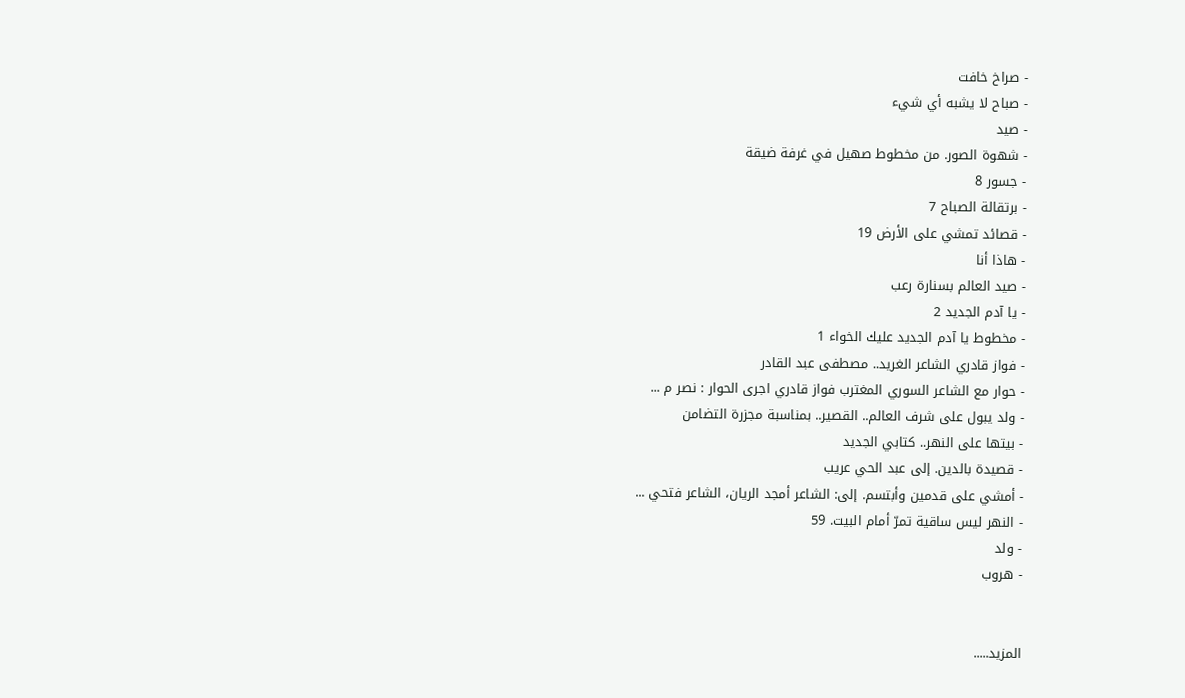- صراخ خافت
- صباح لا يشبه أي شيء
- صيد
- شهوة الصور. من مخطوط صهيل في غرفة ضيقة
- جسور 8
- برتقالة الصباح 7
- قصائد تمشي على الأرض 19
- هاذا أنا
- صيد العالم بسنارة رعب
- يا آدم الجديد 2
- مخطوط يا آدم الجديد عليك الخواء 1
- فواز قادري الشاعر الغريد.. مصطفى عبد القادر
- حوار مع الشاعر السوري المغترب فواز قادري اجرى الحوار : نصر م ...
- ولد يبول على شرف العالم.. القصير.. بمناسبة مجزرة التضامن
- بيتها على النهر.. كتابي الجديد
- قصيدة بالدين. إلى عبد الحي عريب
- أمشي على قدمين وأبتسم. إلى: الشاعر أمجد الريان، الشاعر فتحي ...
- النهر ليس ساقية تمرّ أمام البيت. 59
- ولد
- هروب


المزيد.....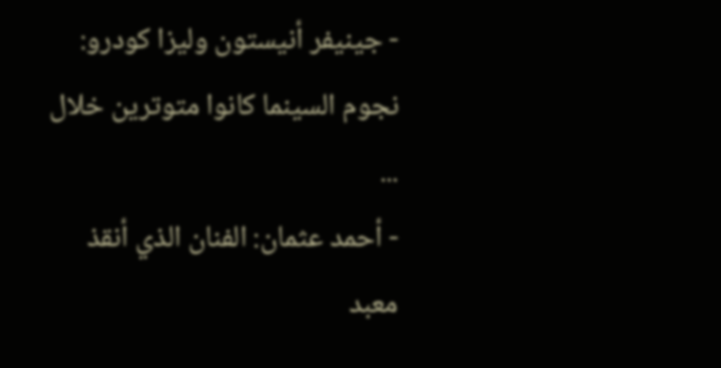- جينيفر أنيستون وليزا كودرو: نجوم السينما كانوا متوترين خلال ...
- أحمد عثمان: الفنان الذي أنقذ معبد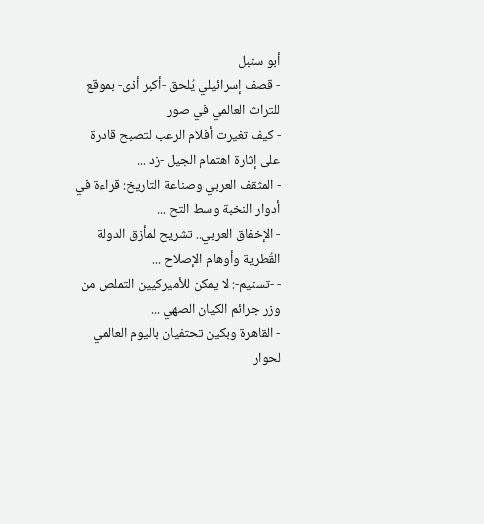أبو سنبل
- قصف إسرائيلي يُلحق -أكبر أذى- بموقع للتراث العالمي في صور
- كيف تغيرت أفلام الرعب لتصبح قادرة على إثارة اهتمام الجيل -زد ...
- المثقف العربي وصناعة التاريخ: قراءة في أدوار النخبة وسط التح ...
- الإخفاق العربي.. تشريح لمأزق الدولة القُطرية وأوهام الإصلاح ...
- -تسنيم-: لا يمكن للأميركيين التملص من وزر جرائم الكيان الصهي ...
- القاهرة وبكين تحتفيان باليوم العالمي لحوار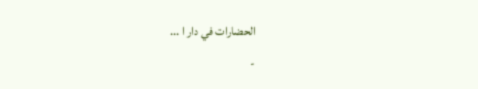الحضارات في دار ا ...
-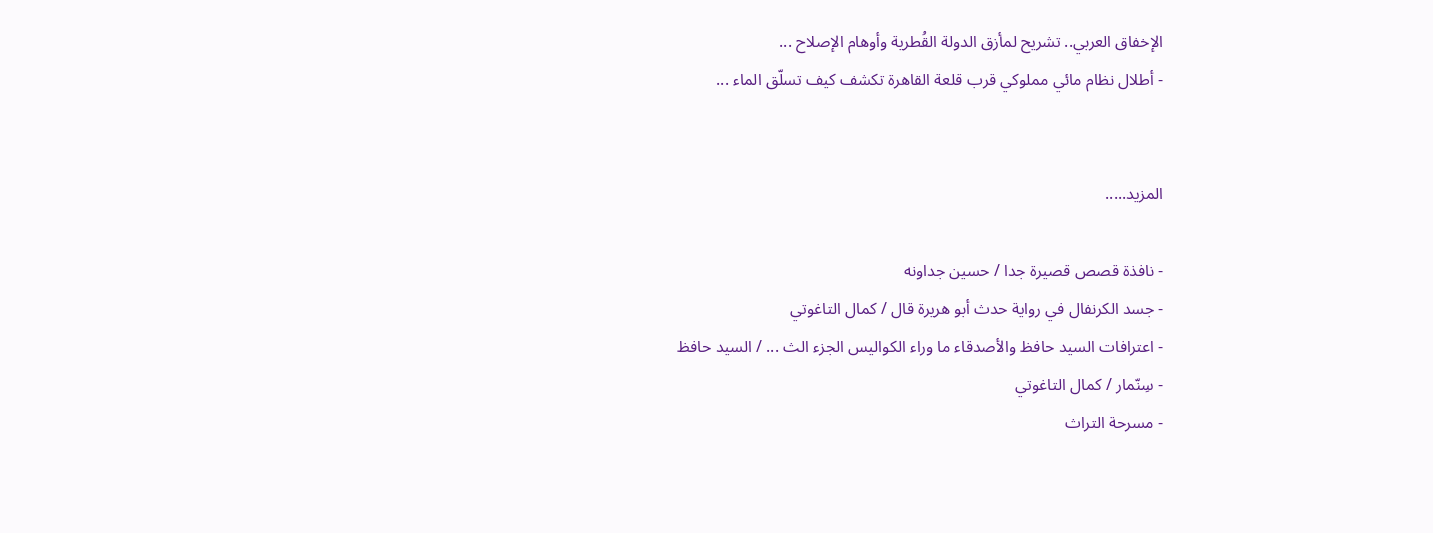الإخفاق العربي.. تشريح لمأزق الدولة القُطرية وأوهام الإصلاح ...
- أطلال نظام مائي مملوكي قرب قلعة القاهرة تكشف كيف تسلّق الماء ...


المزيد.....

- نافذة قصص قصيرة جدا / حسين جداونه
- جسد الكرنفال في رواية حدث أبو هريرة قال / كمال التاغوتي
- اعترافات السيد حافظ والأصدقاء ما وراء الكواليس الجزء الث ... / السيد حافظ
- سِنّمار / كمال التاغوتي
- مسرحة التراث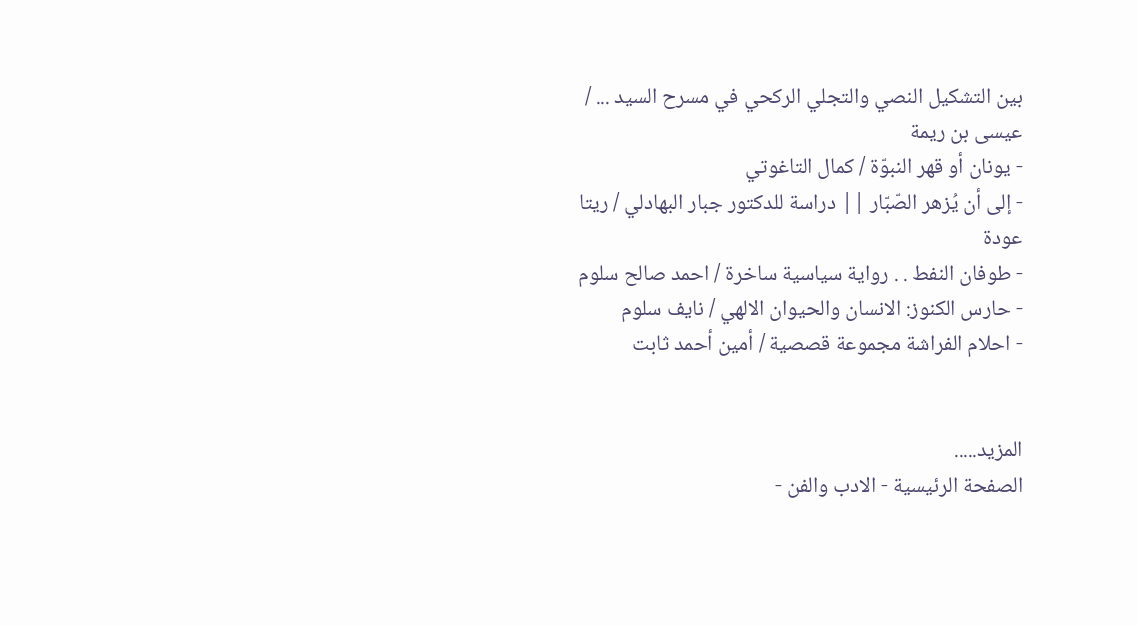بين التشكيل النصي والتجلي الركحي في مسرح السيد ... / عيسى بن ريمة
- يونان أو قهر النبوّة / كمال التاغوتي
- إلى أن يُزهر الصّبّار || دراسة للدكتور جبار البهادلي / ريتا عودة
- طوفان النفط . . رواية سياسية ساخرة / احمد صالح سلوم
- حارس الكنوز: الانسان والحيوان الالهي / نايف سلوم
- احلام الفراشة مجموعة قصصية / أمين أحمد ثابت


المزيد.....
الصفحة الرئيسية - الادب والفن -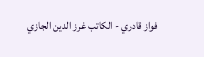فواز قادري - الكاتب غرز الدين الجازي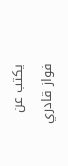يكتب عن فواز قادري